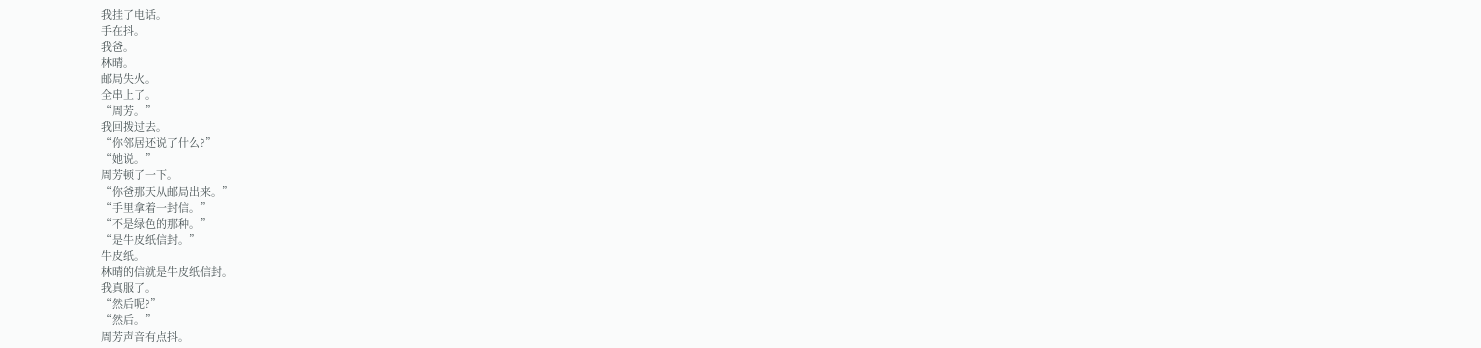我挂了电话。
手在抖。
我爸。
林晴。
邮局失火。
全串上了。
“周芳。”
我回拨过去。
“你邻居还说了什么?”
“她说。”
周芳顿了一下。
“你爸那天从邮局出来。”
“手里拿着一封信。”
“不是绿色的那种。”
“是牛皮纸信封。”
牛皮纸。
林晴的信就是牛皮纸信封。
我真服了。
“然后呢?”
“然后。”
周芳声音有点抖。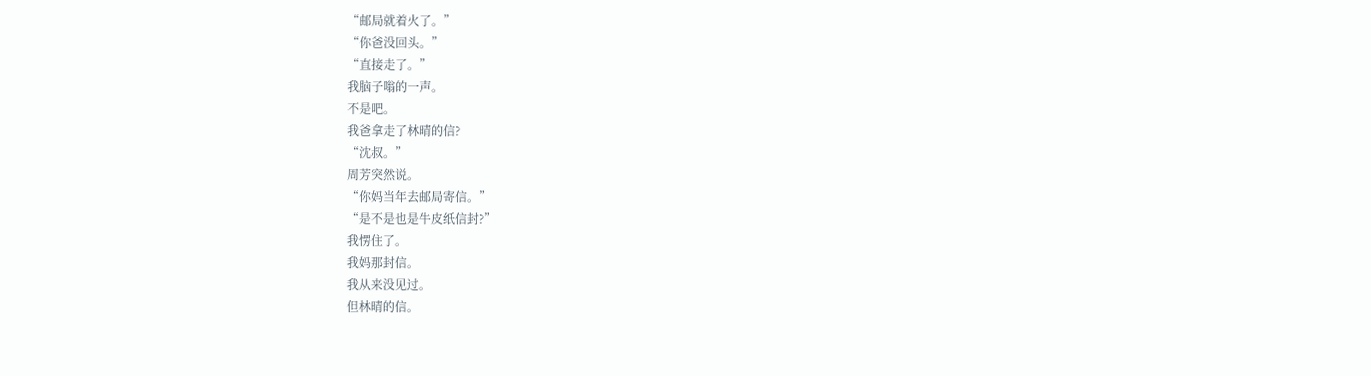“邮局就着火了。”
“你爸没回头。”
“直接走了。”
我脑子嗡的一声。
不是吧。
我爸拿走了林晴的信?
“沈叔。”
周芳突然说。
“你妈当年去邮局寄信。”
“是不是也是牛皮纸信封?”
我愣住了。
我妈那封信。
我从来没见过。
但林晴的信。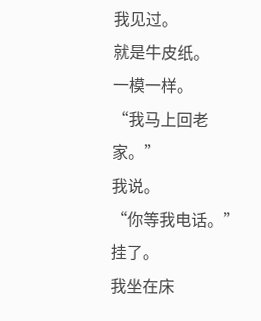我见过。
就是牛皮纸。
一模一样。
“我马上回老家。”
我说。
“你等我电话。”
挂了。
我坐在床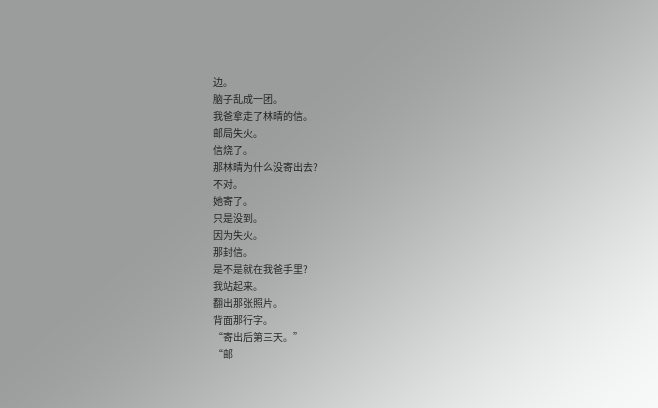边。
脑子乱成一团。
我爸拿走了林晴的信。
邮局失火。
信烧了。
那林晴为什么没寄出去?
不对。
她寄了。
只是没到。
因为失火。
那封信。
是不是就在我爸手里?
我站起来。
翻出那张照片。
背面那行字。
“寄出后第三天。”
“邮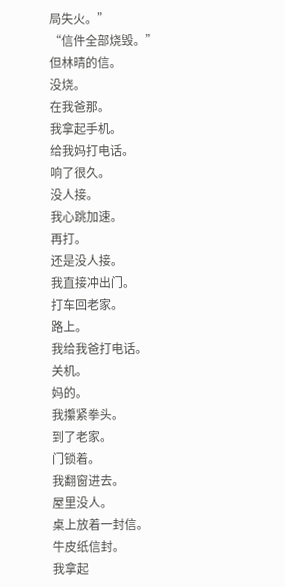局失火。”
“信件全部烧毁。”
但林晴的信。
没烧。
在我爸那。
我拿起手机。
给我妈打电话。
响了很久。
没人接。
我心跳加速。
再打。
还是没人接。
我直接冲出门。
打车回老家。
路上。
我给我爸打电话。
关机。
妈的。
我攥紧拳头。
到了老家。
门锁着。
我翻窗进去。
屋里没人。
桌上放着一封信。
牛皮纸信封。
我拿起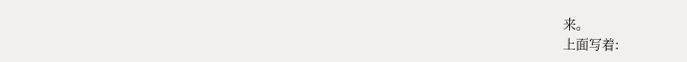来。
上面写着: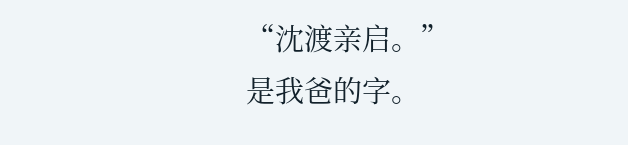“沈渡亲启。”
是我爸的字。